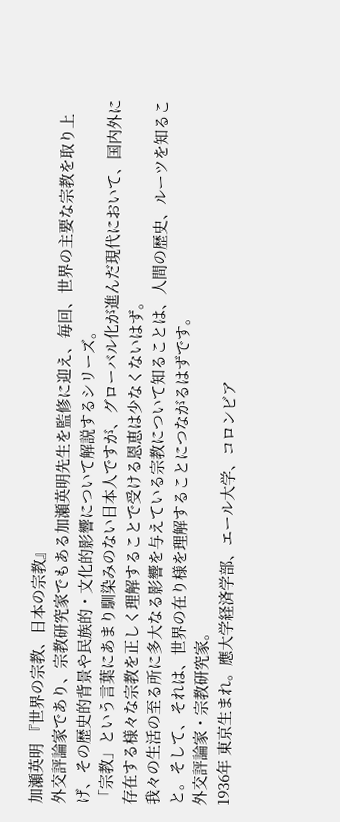加瀬英明 『世界の宗教、日本の宗教』
外交評論家であり、宗教研究家でもある加瀬英明先生を監修に迎え、毎回、世界の主要な宗教を取り上げ、その歴史的背景や民族的・文化的影響について解説するシリーズ。
「宗教」という言葉にあまり馴染みのない日本人ですが、グローバル化が進んだ現代において、国内外に存在する様々な宗教を正しく理解することで受ける恩恵は少なくないはず。
我々の生活の至る所に多大なる影響を与えている宗教について知ることは、人間の歴史、ルーツを知ること。そして、それは、世界の在り様を理解することにつながるはずです。
外交評論家・宗教研究家。
1936年 東京生まれ。應大学経済学部、エール大学、コロンビア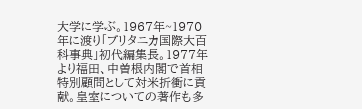大学に学ぶ。1967年~1970年に渡り「ブリタニカ国際大百科事典」初代編集長。1977年より福田、中曽根内閣で首相特別顧問として対米折衝に貢献。皇室についての著作も多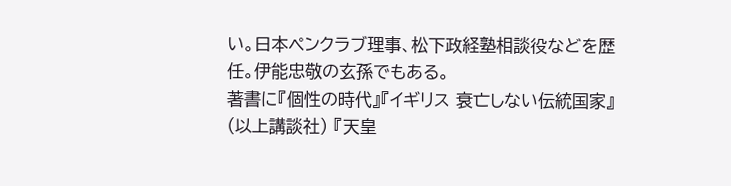い。日本ペンクラブ理事、松下政経塾相談役などを歴任。伊能忠敬の玄孫でもある。
著書に『個性の時代』『イギリス 衰亡しない伝統国家』(以上講談社) 『天皇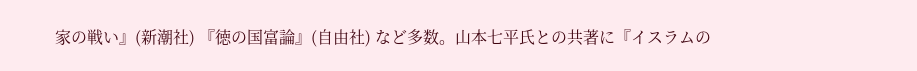家の戦い』(新潮社) 『徳の国富論』(自由社) など多数。山本七平氏との共著に『イスラムの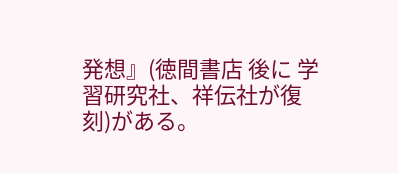発想』(徳間書店 後に 学習研究社、祥伝社が復刻)がある。